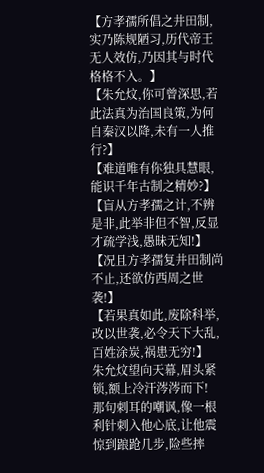【方孝孺所倡之井田制,实乃陈规陋习,历代帝王无人效仿,乃因其与时代格格不入。】
【朱允炆,你可曾深思,若此法真为治国良策,为何自秦汉以降,未有一人推行?】
【难道唯有你独具慧眼,能识千年古制之精妙?】
【盲从方孝孺之计,不辨是非,此举非但不智,反显才疏学浅,愚昧无知!】
【况且方孝孺复井田制尚不止,还欲仿西周之世袭!】
【若果真如此,废除科举,改以世袭,必令天下大乱,百姓涂炭,祸患无穷!】
朱允炆望向天幕,眉头紧锁,额上冷汗涔涔而下!
那句刺耳的嘲讽,像一根利针刺入他心底,让他震惊到踉跄几步,险些摔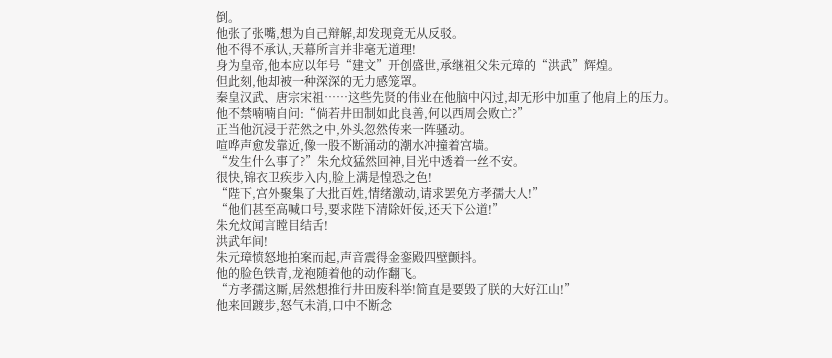倒。
他张了张嘴,想为自己辩解,却发现竟无从反驳。
他不得不承认,天幕所言并非毫无道理!
身为皇帝,他本应以年号“建文”开创盛世,承继祖父朱元璋的“洪武”辉煌。
但此刻,他却被一种深深的无力感笼罩。
秦皇汉武、唐宗宋祖……这些先贤的伟业在他脑中闪过,却无形中加重了他肩上的压力。
他不禁喃喃自问:“倘若井田制如此良善,何以西周会败亡?”
正当他沉浸于茫然之中,外头忽然传来一阵骚动。
喧哗声愈发靠近,像一股不断涌动的潮水冲撞着宫墙。
“发生什么事了?”朱允炆猛然回神,目光中透着一丝不安。
很快,锦衣卫疾步入内,脸上满是惶恐之色!
“陛下,宫外聚集了大批百姓,情绪激动,请求罢免方孝孺大人!”
“他们甚至高喊口号,要求陛下清除奸佞,还天下公道!”
朱允炆闻言瞠目结舌!
洪武年间!
朱元璋愤怒地拍案而起,声音震得金銮殿四壁颤抖。
他的脸色铁青,龙袍随着他的动作翻飞。
“方孝孺这厮,居然想推行井田废科举!简直是要毁了朕的大好江山!”
他来回踱步,怒气未消,口中不断念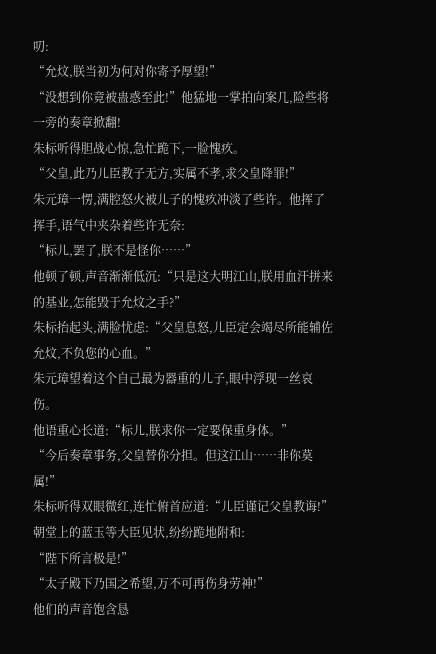叨:
“允炆,朕当初为何对你寄予厚望!”
“没想到你竟被蛊惑至此!”他猛地一掌拍向案几,险些将一旁的奏章掀翻!
朱标听得胆战心惊,急忙跪下,一脸愧疚。
“父皇,此乃儿臣教子无方,实属不孝,求父皇降罪!”
朱元璋一愣,满腔怒火被儿子的愧疚冲淡了些许。他挥了挥手,语气中夹杂着些许无奈:
“标儿,罢了,朕不是怪你……”
他顿了顿,声音渐渐低沉:“只是这大明江山,朕用血汗拼来的基业,怎能毁于允炆之手?”
朱标抬起头,满脸忧虑:“父皇息怒,儿臣定会竭尽所能辅佐允炆,不负您的心血。”
朱元璋望着这个自己最为器重的儿子,眼中浮现一丝哀伤。
他语重心长道:“标儿,朕求你一定要保重身体。”
“今后奏章事务,父皇替你分担。但这江山……非你莫属!”
朱标听得双眼微红,连忙俯首应道:“儿臣谨记父皇教诲!”
朝堂上的蓝玉等大臣见状,纷纷跪地附和:
“陛下所言极是!”
“太子殿下乃国之希望,万不可再伤身劳神!”
他们的声音饱含恳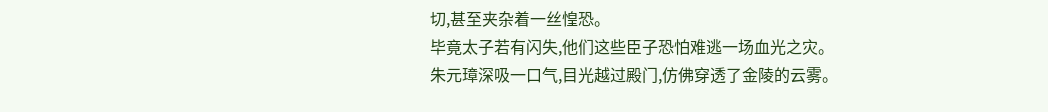切,甚至夹杂着一丝惶恐。
毕竟太子若有闪失,他们这些臣子恐怕难逃一场血光之灾。
朱元璋深吸一口气,目光越过殿门,仿佛穿透了金陵的云雾。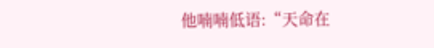他喃喃低语:“天命在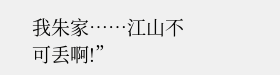我朱家……江山不可丢啊!”